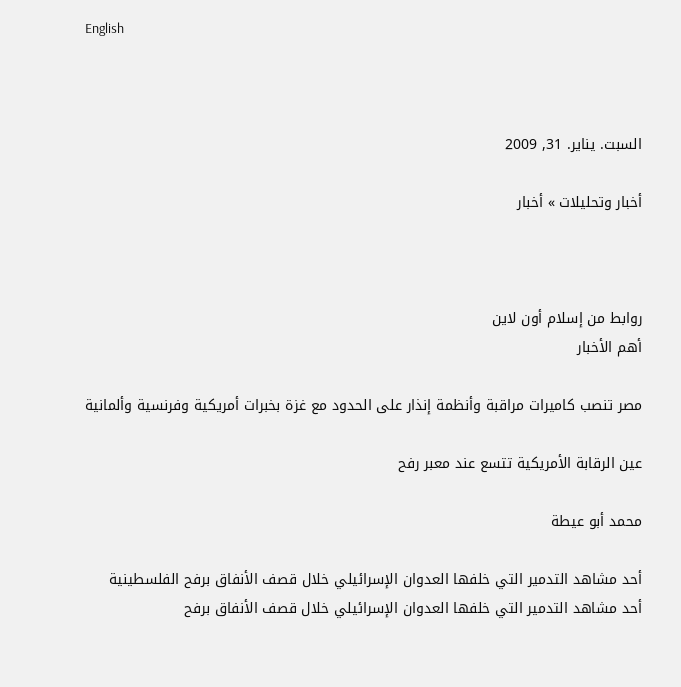English



السبت. يناير. 31, 2009

أخبار وتحليلات » أخبار



روابط من إسلام أون لاين
أهم الأخبار

مصر تنصب كاميرات مراقبة وأنظمة إنذار على الحدود مع غزة بخبرات أمريكية وفرنسية وألمانية

عين الرقابة الأمريكية تتسع عند معبر رفح

محمد أبو عيطة

أحد مشاهد التدمير التي خلفها العدوان الإسرائيلي خلال قصف الأنفاق برفح الفلسطينية
أحد مشاهد التدمير التي خلفها العدوان الإسرائيلي خلال قصف الأنفاق برفح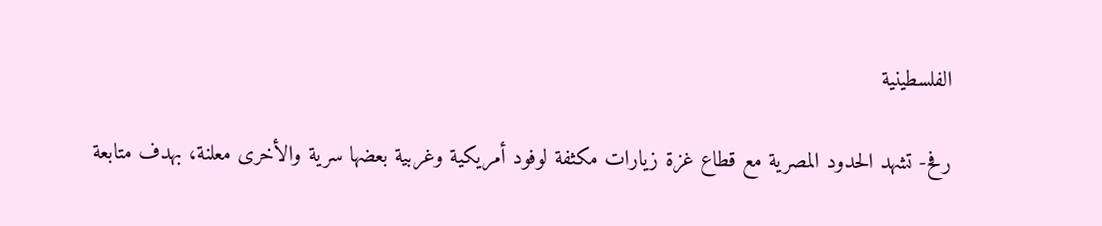الفلسطينية

رفح- تشهد الحدود المصرية مع قطاع غزة زيارات مكثفة لوفود أمريكية وغربية بعضها سرية والأخرى معلنة، بهدف متابعة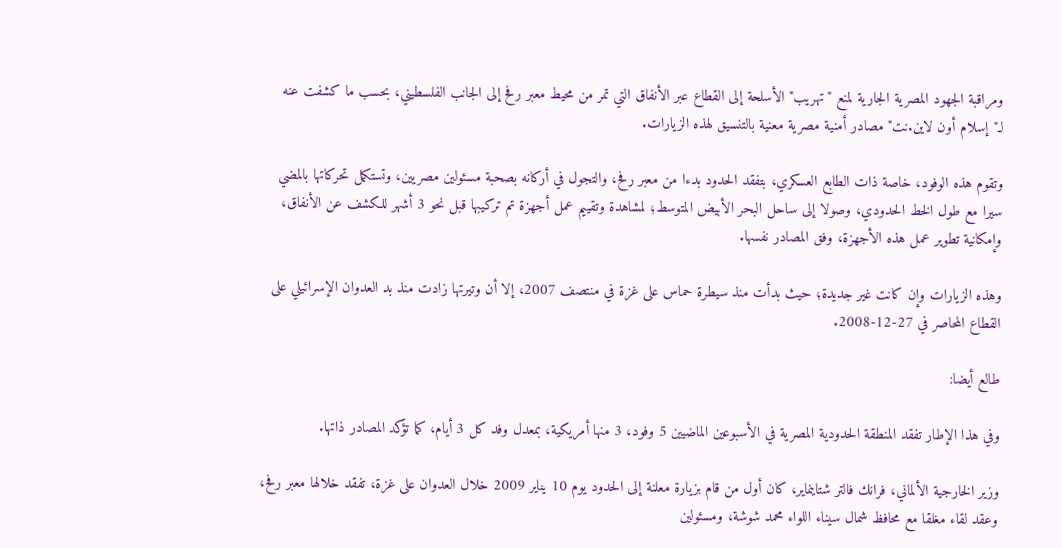ومراقبة الجهود المصرية الجارية لمنع "تهريب" الأسلحة إلى القطاع عبر الأنفاق التي تمر من محيط معبر رفح إلى الجانب الفلسطيني، بحسب ما كشفت عنه لـ"إسلام أون لاين.نت" مصادر أمنية مصرية معنية بالتنسيق لهذه الزيارات.

وتقوم هذه الوفود، خاصة ذات الطابع العسكري، بتفقد الحدود بدءا من معبر رفح، والتجول في أركانه بصحبة مسئولين مصريين، وتستكمل تحركاتها بالمضي سيرا مع طول الخط الحدودي، وصولا إلى ساحل البحر الأبيض المتوسط؛ لمشاهدة وتقييم عمل أجهزة تم تركيبها قبل نحو 3 أشهر للكشف عن الأنفاق، وإمكانية تطوير عمل هذه الأجهزة، وفق المصادر نفسها.

وهذه الزيارات وإن كانت غير جديدة؛ حيث بدأت منذ سيطرة حماس على غزة في منتصف 2007، إلا أن وتيرتها زادت منذ بد العدوان الإسرائيلي على القطاع المحاصر في 27-12-2008.

طالع أيضا:

وفي هذا الإطار تفقد المنطقة الحدودية المصرية في الأسبوعين الماضيين 5 وفود، 3 منها أمريكية، بمعدل وفد كل 3 أيام، كما تؤكد المصادر ذاتها.

وزير الخارجية الألماني، فرانك فالتر شتاينماير، كان أول من قام بزيارة معلنة إلى الحدود يوم 10 يناير 2009 خلال العدوان على غزة، تفقد خلالها معبر رفح، وعقد لقاء مغلقا مع محافظ شمال سيناء اللواء محمد شوشة، ومسئولين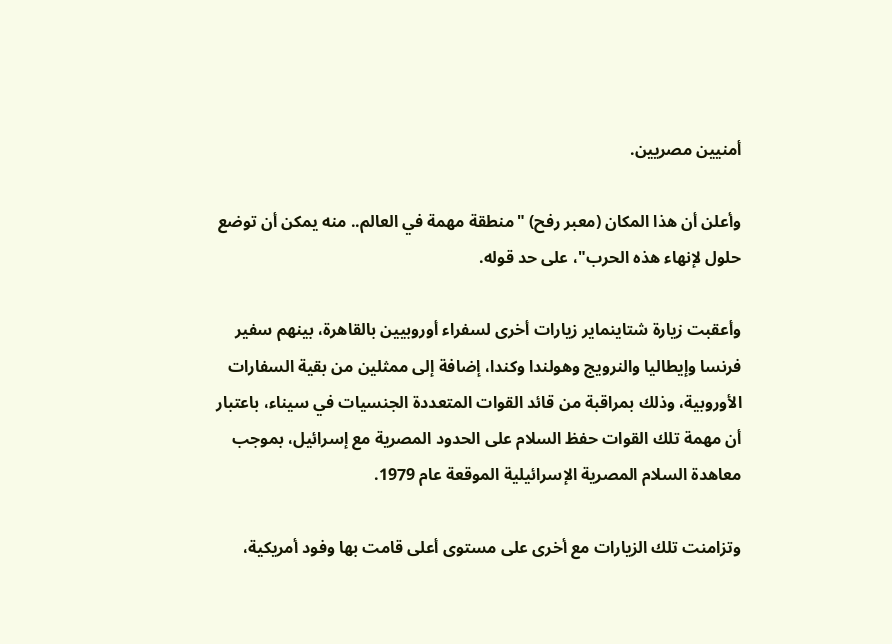أمنيين مصريين.

وأعلن أن هذا المكان (معبر رفح) "منطقة مهمة في العالم.. منه يمكن أن توضع حلول لإنهاء هذه الحرب"، على حد قوله.

وأعقبت زيارة شتاينماير زيارات أخرى لسفراء أوروبيين بالقاهرة، بينهم سفير فرنسا وإيطاليا والنرويج وهولندا وكندا، إضافة إلى ممثلين من بقية السفارات الأوروبية، وذلك بمراقبة من قائد القوات المتعددة الجنسيات في سيناء، باعتبار أن مهمة تلك القوات حفظ السلام على الحدود المصرية مع إسرائيل، بموجب معاهدة السلام المصرية الإسرائيلية الموقعة عام 1979.

وتزامنت تلك الزيارات مع أخرى على مستوى أعلى قامت بها وفود أمريكية،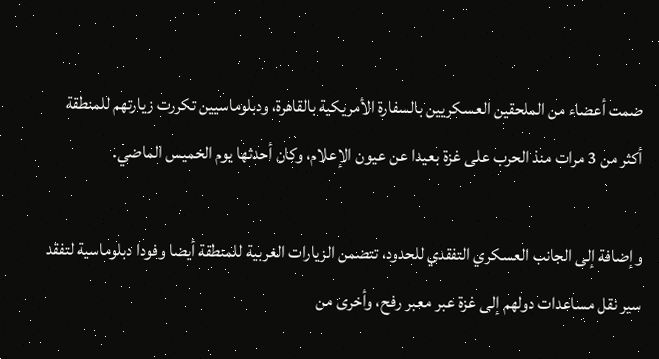ضمت أعضاء من الملحقين العسكريين بالسفارة الأمريكية بالقاهرة، ودبلوماسيين تكررت زيارتهم للمنطقة أكثر من 3 مرات منذ الحرب على غزة بعيدا عن عيون الإعلام، وكان أحدثها يوم الخميس الماضي.

وإضافة إلى الجانب العسكري التفقدي للحدود، تتضمن الزيارات الغربية للمنطقة أيضا وفودا دبلوماسية لتفقد سير نقل مساعدات دولهم إلى غزة عبر معبر رفح، وأخرى من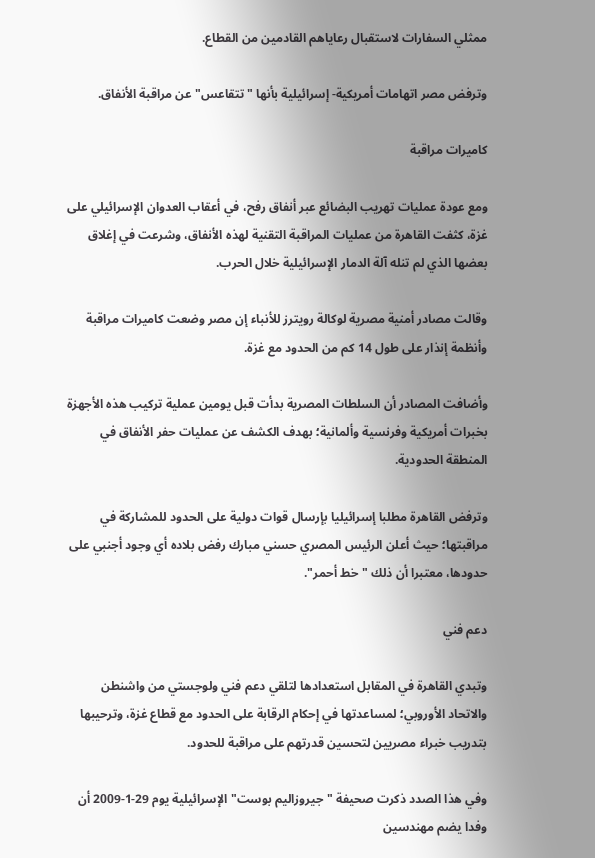ممثلي السفارات لاستقبال رعاياهم القادمين من القطاع.

وترفض مصر اتهامات أمريكية- إسرائيلية بأنها "تتقاعس" عن مراقبة الأنفاق.

كاميرات مراقبة

ومع عودة عمليات تهريب البضائع عبر أنفاق رفح، في أعقاب العدوان الإسرائيلي على غزة، كثفت القاهرة من عمليات المراقبة التقنية لهذه الأنفاق، وشرعت في إغلاق بعضها الذي لم تنله آلة الدمار الإسرائيلية خلال الحرب.

وقالت مصادر أمنية مصرية لوكالة رويترز للأنباء إن مصر وضعت كاميرات مراقبة وأنظمة إنذار على طول 14 كم من الحدود مع غزة.

وأضافت المصادر أن السلطات المصرية بدأت قبل يومين عملية تركيب هذه الأجهزة بخبرات أمريكية وفرنسية وألمانية؛ بهدف الكشف عن عمليات حفر الأنفاق في المنطقة الحدودية.

وترفض القاهرة مطلبا إسرائيليا بإرسال قوات دولية على الحدود للمشاركة في مراقبتها؛ حيث أعلن الرئيس المصري حسني مبارك رفض بلاده أي وجود أجنبي على حدودها، معتبرا أن ذلك "خط أحمر".

دعم فني

وتبدي القاهرة في المقابل استعدادها لتلقي دعم فني ولوجستي من واشنطن والاتحاد الأوروبي؛ لمساعدتها في إحكام الرقابة على الحدود مع قطاع غزة، وترحيبها بتدريب خبراء مصريين لتحسين قدرتهم على مراقبة للحدود.

وفي هذا الصدد ذكرت صحيفة "جيروزاليم بوست" الإسرائيلية يوم 29-1-2009 أن وفدا يضم مهندسين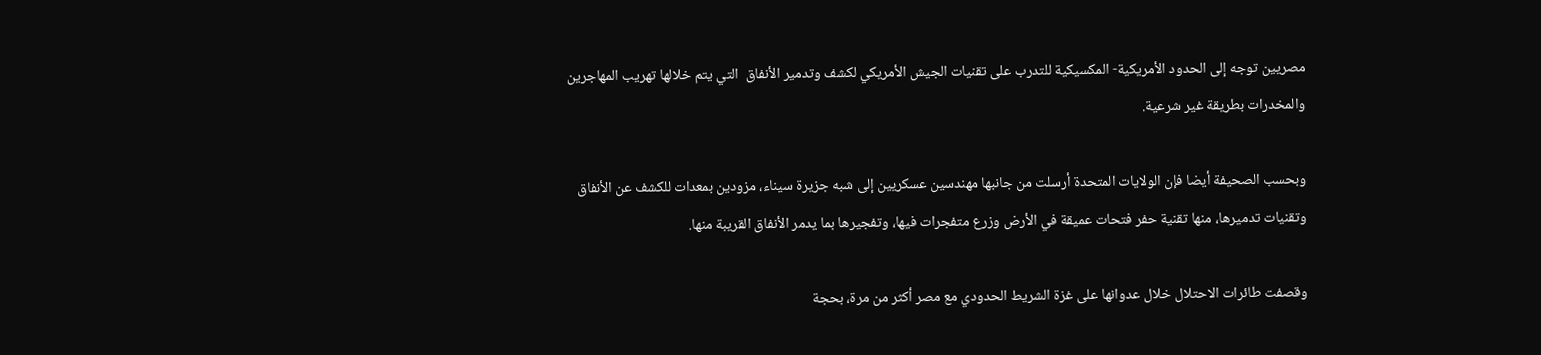مصريين توجه إلى الحدود الأمريكية- المكسيكية للتدرب على تقنيات الجيش الأمريكي لكشف وتدمير الأنفاق  التي يتم خلالها تهريب المهاجرين والمخدرات بطريقة غير شرعية.

وبحسب الصحيفة أيضا فإن الولايات المتحدة أرسلت من جانبها مهندسين عسكريين إلى شبه جزيرة سيناء، مزودين بمعدات للكشف عن الأنفاق وتقنيات تدميرها، منها تقنية حفر فتحات عميقة في الأرض وزرع متفجرات فيها، وتفجيرها بما يدمر الأنفاق القريبة منها.

وقصفت طائرات الاحتلال خلال عدوانها على غزة الشريط الحدودي مع مصر أكثر من مرة، بحجة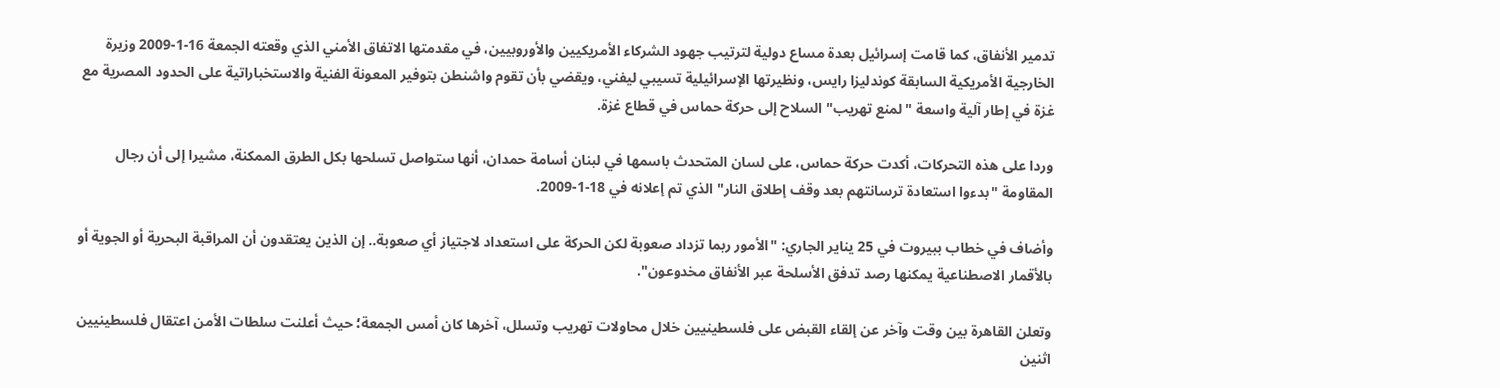تدمير الأنفاق، كما قامت إسرائيل بعدة مساع دولية لترتيب جهود الشركاء الأمريكيين والأوروبيين، في مقدمتها الاتفاق الأمني الذي وقعته الجمعة 16-1-2009 وزيرة الخارجية الأمريكية السابقة كوندليزا رايس، ونظيرتها الإسرائيلية تسيبي ليفني، ويقضي بأن تقوم واشنطن بتوفير المعونة الفنية والاستخباراتية على الحدود المصرية مع غزة في إطار آلية واسعة "لمنع تهريب" السلاح إلى حركة حماس في قطاع غزة.

وردا على هذه التحركات، أكدت حركة حماس، على لسان المتحدث باسمها في لبنان أسامة حمدان، أنها ستواصل تسلحها بكل الطرق الممكنة، مشيرا إلى أن رجال المقاومة "بدءوا استعادة ترسانتهم بعد وقف إطلاق النار" الذي تم إعلانه في 18-1-2009.

وأضاف في خطاب ببيروت في 25 يناير الجاري: "الأمور ربما تزداد صعوبة لكن الحركة على استعداد لاجتياز أي صعوبة.. إن الذين يعتقدون أن المراقبة البحرية أو الجوية أو بالأقمار الاصطناعية يمكنها رصد تدفق الأسلحة عبر الأنفاق مخدوعون".

وتعلن القاهرة بين وقت وآخر عن إلقاء القبض على فلسطينيين خلال محاولات تهريب وتسلل، آخرها كان أمس الجمعة؛ حيث أعلنت سلطات الأمن اعتقال فلسطينيين اثنين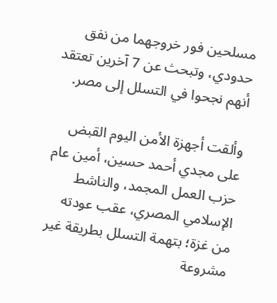مسلحين فور خروجهما من نفق حدودي، وتبحث عن 7 آخرين تعتقد أنهم نجحوا في التسلل إلى مصر.

وألقت أجهزة الأمن اليوم القبض على مجدي أحمد حسين، أمين عام حزب العمل المجمد، والناشط الإسلامي المصري، عقب عودته من غزة؛ بتهمة التسلل بطريقة غير مشروعة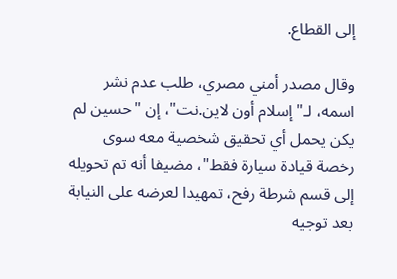إلى القطاع.

وقال مصدر أمني مصري، طلب عدم نشر اسمه، لـ"إسلام أون لاين.نت"، إن "حسين لم يكن يحمل أي تحقيق شخصية معه سوى رخصة قيادة سيارة فقط"، مضيفا أنه تم تحويله إلى قسم شرطة رفح، تمهيدا لعرضه على النيابة بعد توجيه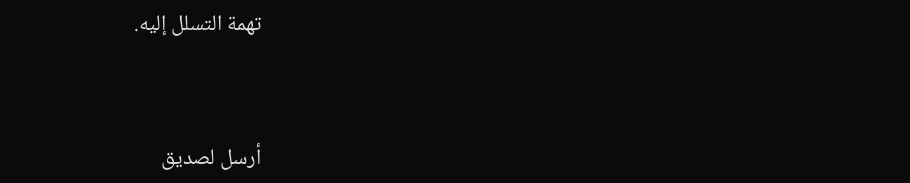تهمة التسلل إليه.



أرسل لصديق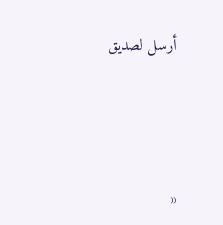أرسل لصديق





«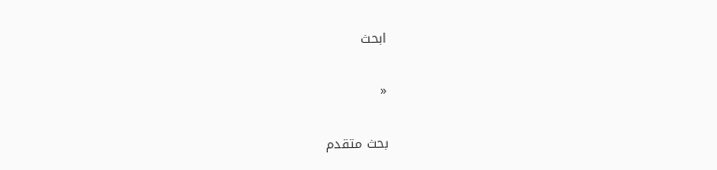ابحث

«

بحث متقدم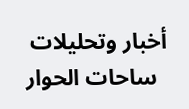أخبار وتحليلات
  ساحات الحوار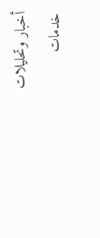أخبار وتحليلات
خدمات